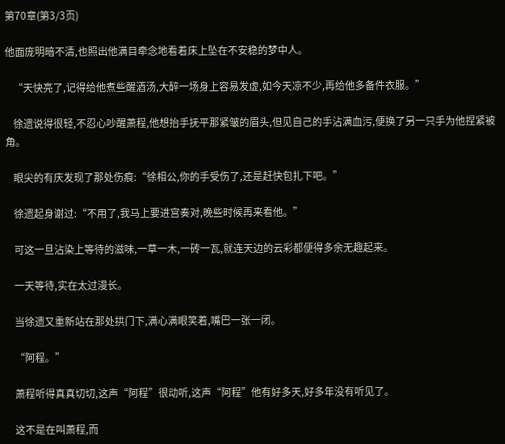第70章(第3/3页)

他面庞明暗不清,也照出他满目牵念地看着床上坠在不安稳的梦中人。

    “天快亮了,记得给他煮些醒酒汤,大醉一场身上容易发虚,如今天凉不少,再给他多备件衣服。”

    徐遗说得很轻,不忍心吵醒萧程,他想抬手抚平那紧皱的眉头,但见自己的手沾满血污,便换了另一只手为他捏紧被角。

    眼尖的有庆发现了那处伤痕:“徐相公,你的手受伤了,还是赶快包扎下吧。”

    徐遗起身谢过:“不用了,我马上要进宫奏对,晚些时候再来看他。”

    可这一旦沾染上等待的滋味,一草一木,一砖一瓦,就连天边的云彩都便得多余无趣起来。

    一天等待,实在太过漫长。

    当徐遗又重新站在那处拱门下,满心满眼笑着,嘴巴一张一闭。

    “阿程。”

    萧程听得真真切切,这声“阿程”很动听,这声“阿程”他有好多天,好多年没有听见了。

    这不是在叫萧程,而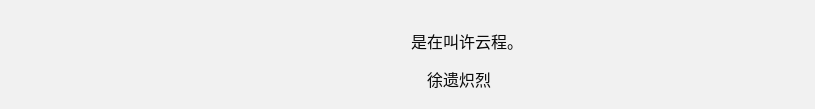是在叫许云程。

    徐遗炽烈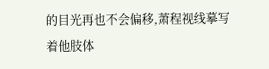的目光再也不会偏移,萧程视线摹写着他肢体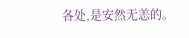各处,是安然无恙的。